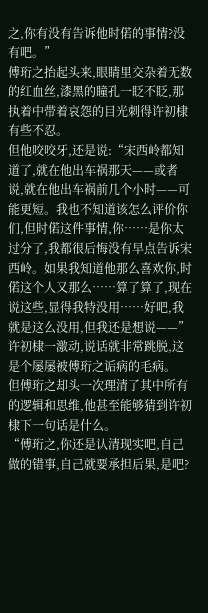之,你有没有告诉他时偌的事情?没有吧。”
傅珩之抬起头来,眼睛里交杂着无数的红血丝,漆黑的瞳孔一眨不眨,那执着中带着哀怨的目光刺得许初棣有些不忍。
但他咬咬牙,还是说:“宋西岭都知道了,就在他出车祸那天——或者说,就在他出车祸前几个小时——可能更短。我也不知道该怎么评价你们,但时偌这件事情,你……是你太过分了,我都很后悔没有早点告诉宋西岭。如果我知道他那么喜欢你,时偌这个人又那么……算了算了,现在说这些,显得我特没用……好吧,我就是这么没用,但我还是想说——”
许初棣一激动,说话就非常跳脱,这是个屡屡被傅珩之诟病的毛病。
但傅珩之却头一次理清了其中所有的逻辑和思维,他甚至能够猜到许初棣下一句话是什么。
“傅珩之,你还是认清现实吧,自己做的错事,自己就要承担后果,是吧?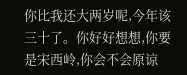你比我还大两岁呢,今年该三十了。你好好想想,你要是宋西岭,你会不会原谅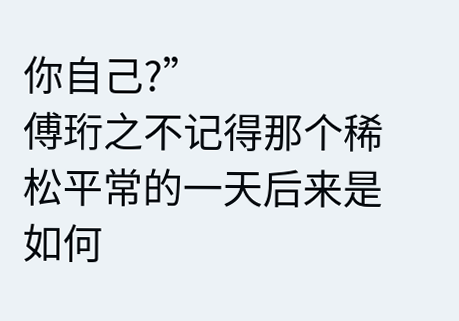你自己?”
傅珩之不记得那个稀松平常的一天后来是如何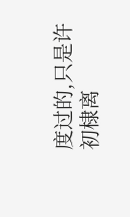度过的,只是许初棣离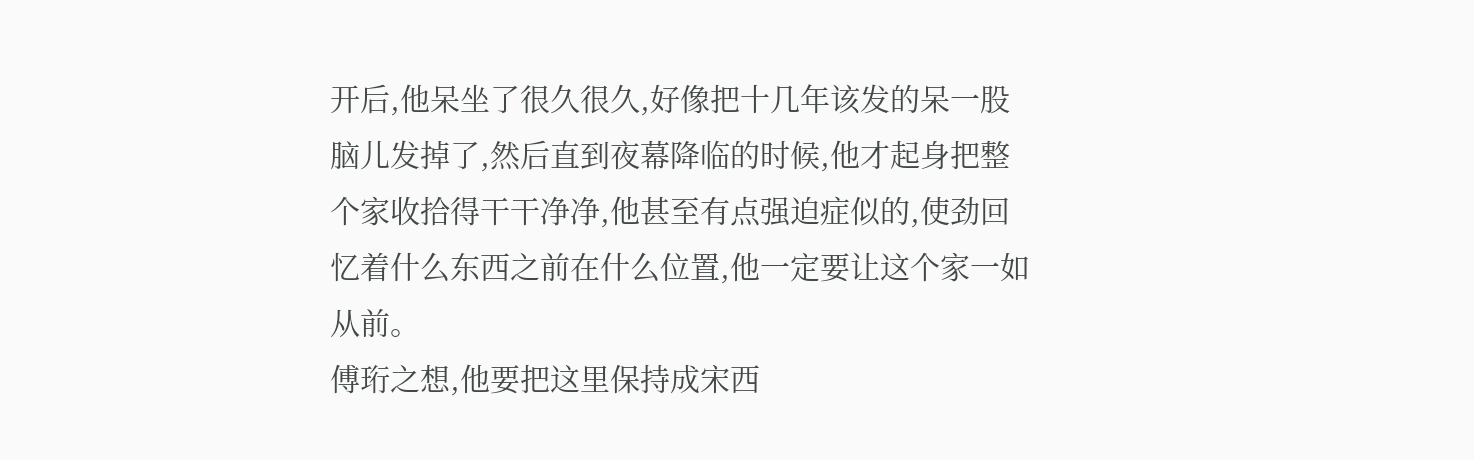开后,他呆坐了很久很久,好像把十几年该发的呆一股脑儿发掉了,然后直到夜幕降临的时候,他才起身把整个家收拾得干干净净,他甚至有点强迫症似的,使劲回忆着什么东西之前在什么位置,他一定要让这个家一如从前。
傅珩之想,他要把这里保持成宋西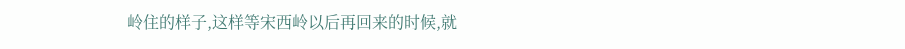岭住的样子,这样等宋西岭以后再回来的时候,就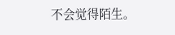不会觉得陌生。